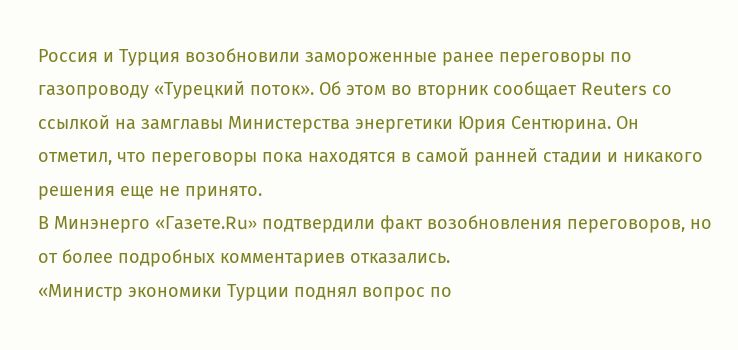Россия и Турция возобновили замороженные ранее переговоры по газопроводу «Турецкий поток». Об этом во вторник сообщает Reuters со ссылкой на замглавы Министерства энергетики Юрия Сентюрина. Он отметил, что переговоры пока находятся в самой ранней стадии и никакого решения еще не принято.
В Минэнерго «Газете.Ru» подтвердили факт возобновления переговоров, но от более подробных комментариев отказались.
«Министр экономики Турции поднял вопрос по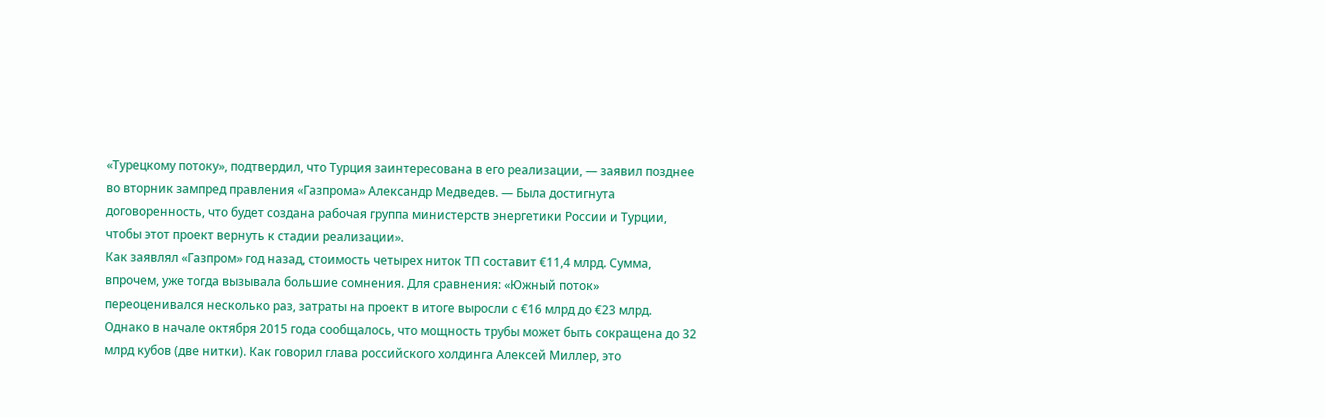«Турецкому потоку», подтвердил, что Турция заинтересована в его реализации, — заявил позднее во вторник зампред правления «Газпрома» Александр Медведев. — Была достигнута договоренность, что будет создана рабочая группа министерств энергетики России и Турции, чтобы этот проект вернуть к стадии реализации».
Как заявлял «Газпром» год назад, стоимость четырех ниток ТП составит €11,4 млрд. Сумма, впрочем, уже тогда вызывала большие сомнения. Для сравнения: «Южный поток» переоценивался несколько раз, затраты на проект в итоге выросли с €16 млрд до €23 млрд.
Однако в начале октября 2015 года сообщалось, что мощность трубы может быть сокращена до 32 млрд кубов (две нитки). Как говорил глава российского холдинга Алексей Миллер, это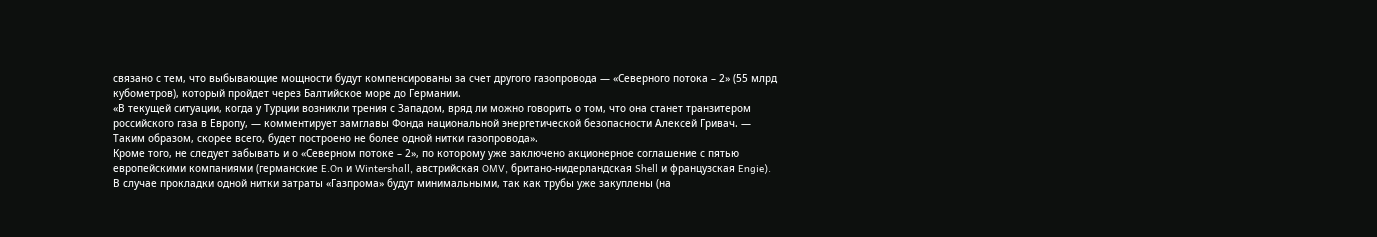связано с тем, что выбывающие мощности будут компенсированы за счет другого газопровода — «Северного потока – 2» (55 млрд кубометров), который пройдет через Балтийское море до Германии.
«В текущей ситуации, когда у Турции возникли трения с Западом, вряд ли можно говорить о том, что она станет транзитером российского газа в Европу, — комментирует замглавы Фонда национальной энергетической безопасности Алексей Гривач. — Таким образом, скорее всего, будет построено не более одной нитки газопровода».
Кроме того, не следует забывать и о «Северном потоке – 2», по которому уже заключено акционерное соглашение с пятью европейскими компаниями (германские E.On и Wintershall, австрийская OMV, британо-нидерландская Shell и французская Engie).
В случае прокладки одной нитки затраты «Газпрома» будут минимальными, так как трубы уже закуплены (на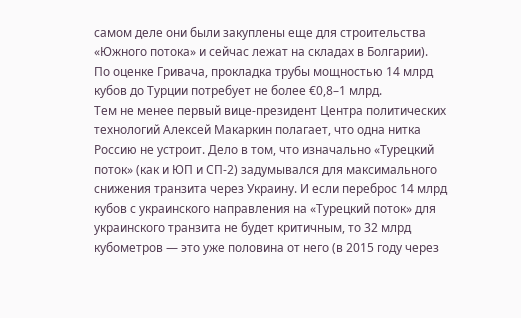самом деле они были закуплены еще для строительства «Южного потока» и сейчас лежат на складах в Болгарии).
По оценке Гривача, прокладка трубы мощностью 14 млрд кубов до Турции потребует не более €0,8–1 млрд.
Тем не менее первый вице-президент Центра политических технологий Алексей Макаркин полагает, что одна нитка Россию не устроит. Дело в том, что изначально «Турецкий поток» (как и ЮП и СП-2) задумывался для максимального снижения транзита через Украину. И если переброс 14 млрд кубов с украинского направления на «Турецкий поток» для украинского транзита не будет критичным, то 32 млрд кубометров — это уже половина от него (в 2015 году через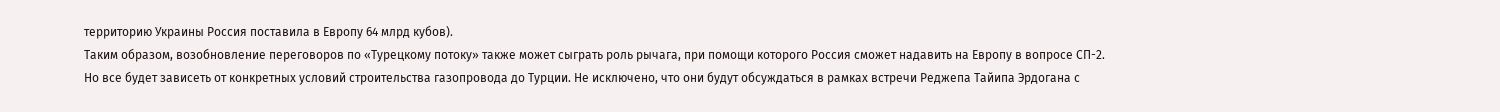территорию Украины Россия поставила в Европу 64 млрд кубов).
Таким образом, возобновление переговоров по «Турецкому потоку» также может сыграть роль рычага, при помощи которого Россия сможет надавить на Европу в вопросе СП-2.
Но все будет зависеть от конкретных условий строительства газопровода до Турции. Не исключено, что они будут обсуждаться в рамках встречи Реджепа Тайипа Эрдогана с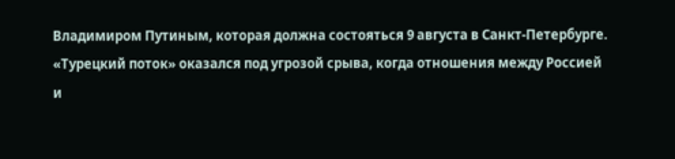Владимиром Путиным, которая должна состояться 9 августа в Санкт-Петербурге.
«Турецкий поток» оказался под угрозой срыва, когда отношения между Россией и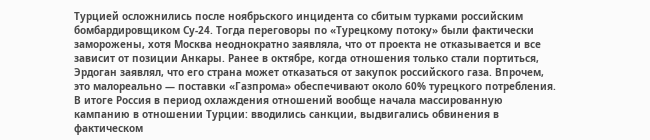Турцией осложнились после ноябрьского инцидента со сбитым турками российским бомбардировщиком Су-24. Тогда переговоры по «Турецкому потоку» были фактически заморожены, хотя Москва неоднократно заявляла, что от проекта не отказывается и все зависит от позиции Анкары. Ранее в октябре, когда отношения только стали портиться, Эрдоган заявлял, что его страна может отказаться от закупок российского газа. Впрочем, это малореально — поставки «Газпрома» обеспечивают около 60% турецкого потребления.
В итоге Россия в период охлаждения отношений вообще начала массированную кампанию в отношении Турции: вводились санкции, выдвигались обвинения в фактическом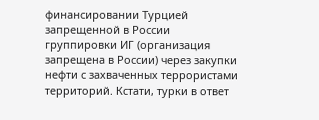финансировании Турцией запрещенной в России группировки ИГ (организация запрещена в России) через закупки нефти с захваченных террористами территорий. Кстати, турки в ответ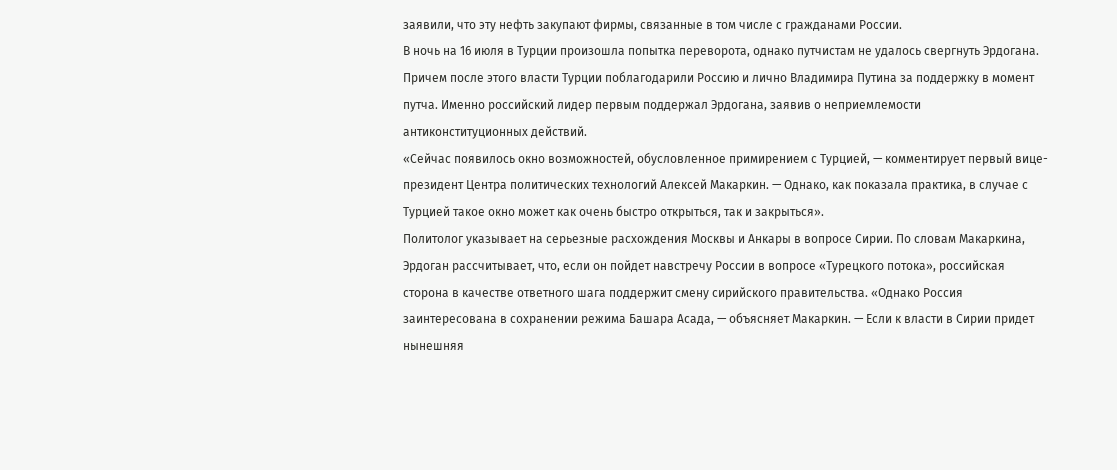заявили, что эту нефть закупают фирмы, связанные в том числе с гражданами России.
В ночь на 16 июля в Турции произошла попытка переворота, однако путчистам не удалось свергнуть Эрдогана. Причем после этого власти Турции поблагодарили Россию и лично Владимира Путина за поддержку в момент путча. Именно российский лидер первым поддержал Эрдогана, заявив о неприемлемости антиконституционных действий.
«Сейчас появилось окно возможностей, обусловленное примирением с Турцией, — комментирует первый вице-президент Центра политических технологий Алексей Макаркин. — Однако, как показала практика, в случае с Турцией такое окно может как очень быстро открыться, так и закрыться».
Политолог указывает на серьезные расхождения Москвы и Анкары в вопросе Сирии. По словам Макаркина, Эрдоган рассчитывает, что, если он пойдет навстречу России в вопросе «Турецкого потока», российская сторона в качестве ответного шага поддержит смену сирийского правительства. «Однако Россия заинтересована в сохранении режима Башара Асада, — объясняет Макаркин. — Если к власти в Сирии придет нынешняя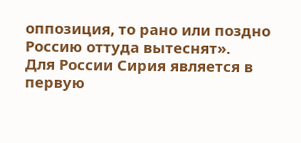оппозиция, то рано или поздно Россию оттуда вытеснят».
Для России Сирия является в первую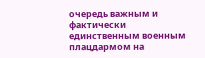очередь важным и фактически единственным военным плацдармом на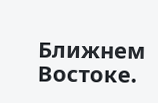Ближнем Востоке.